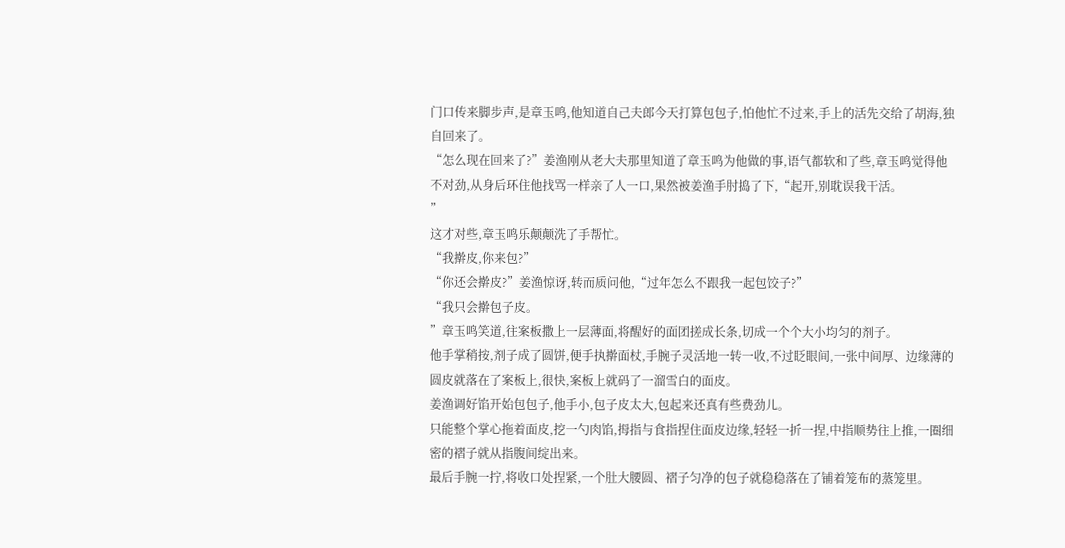门口传来脚步声,是章玉鸣,他知道自己夫郎今天打算包包子,怕他忙不过来,手上的活先交给了胡海,独自回来了。
“怎么现在回来了?”姜渔刚从老大夫那里知道了章玉鸣为他做的事,语气都软和了些,章玉鸣觉得他不对劲,从身后环住他找骂一样亲了人一口,果然被姜渔手肘捣了下,“起开,别耽误我干活。
”
这才对些,章玉鸣乐颠颠洗了手帮忙。
“我擀皮,你来包?”
“你还会擀皮?”姜渔惊讶,转而质问他,“过年怎么不跟我一起包饺子?”
“我只会擀包子皮。
”章玉鸣笑道,往案板撒上一层薄面,将醒好的面团搓成长条,切成一个个大小均匀的剂子。
他手掌稍按,剂子成了圆饼,便手执擀面杖,手腕子灵活地一转一收,不过眨眼间,一张中间厚、边缘薄的圆皮就落在了案板上,很快,案板上就码了一溜雪白的面皮。
姜渔调好馅开始包包子,他手小,包子皮太大,包起来还真有些费劲儿。
只能整个掌心拖着面皮,挖一勺肉馅,拇指与食指捏住面皮边缘,轻轻一折一捏,中指顺势往上推,一圈细密的褶子就从指腹间绽出来。
最后手腕一拧,将收口处捏紧,一个肚大腰圆、褶子匀净的包子就稳稳落在了铺着笼布的蒸笼里。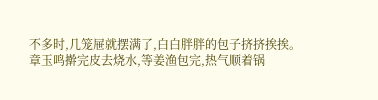不多时,几笼屉就摆满了,白白胖胖的包子挤挤挨挨。
章玉鸣擀完皮去烧水,等姜渔包完,热气顺着锅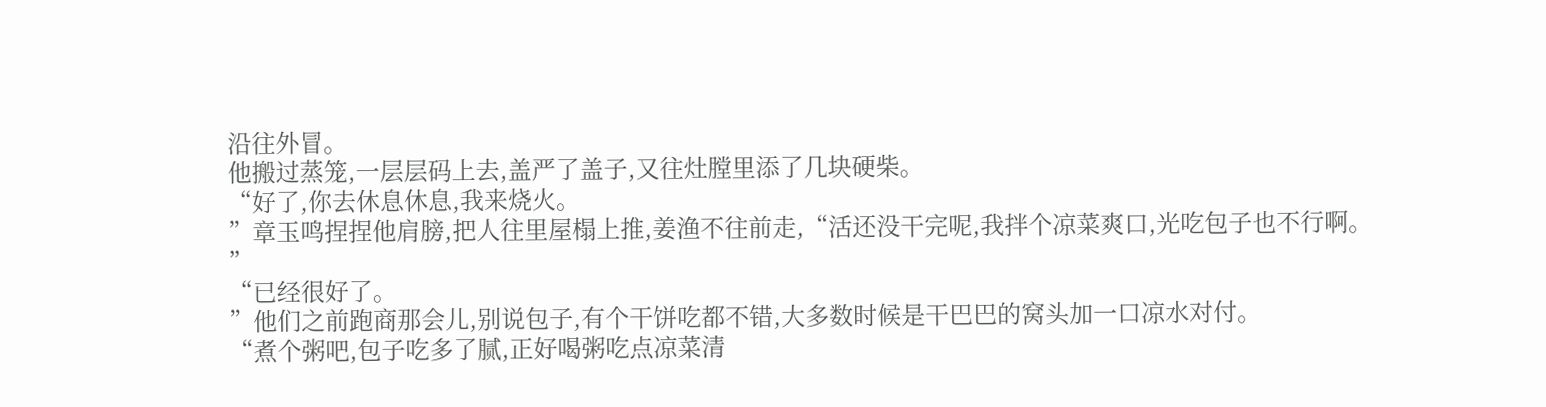沿往外冒。
他搬过蒸笼,一层层码上去,盖严了盖子,又往灶膛里添了几块硬柴。
“好了,你去休息休息,我来烧火。
”章玉鸣捏捏他肩膀,把人往里屋榻上推,姜渔不往前走,“活还没干完呢,我拌个凉菜爽口,光吃包子也不行啊。
”
“已经很好了。
”他们之前跑商那会儿,别说包子,有个干饼吃都不错,大多数时候是干巴巴的窝头加一口凉水对付。
“煮个粥吧,包子吃多了腻,正好喝粥吃点凉菜清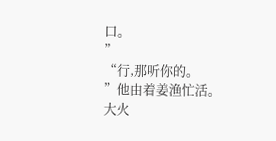口。
”
“行,那听你的。
”他由着姜渔忙活。
大火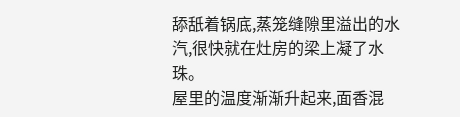舔舐着锅底,蒸笼缝隙里溢出的水汽,很快就在灶房的梁上凝了水珠。
屋里的温度渐渐升起来,面香混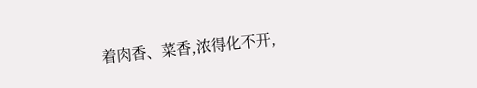着肉香、菜香,浓得化不开,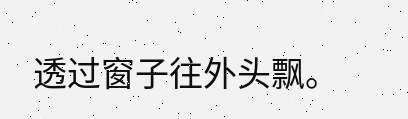透过窗子往外头飘。